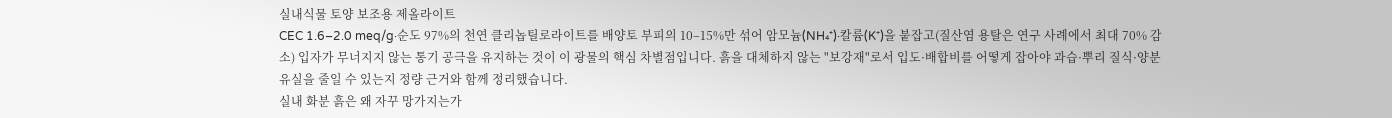실내식물 토양 보조용 제올라이트
CEC 1.6–2.0 meq/g·순도 97%의 천연 클리놉틸로라이트를 배양토 부피의 10–15%만 섞어 암모늄(NH₄⁺)·칼륨(K⁺)을 붙잡고(질산염 용탈은 연구 사례에서 최대 70% 감소) 입자가 무너지지 않는 통기 공극을 유지하는 것이 이 광물의 핵심 차별점입니다. 흙을 대체하지 않는 "보강재"로서 입도·배합비를 어떻게 잡아야 과습·뿌리 질식·양분 유실을 줄일 수 있는지 정량 근거와 함께 정리했습니다.
실내 화분 흙은 왜 자꾸 망가지는가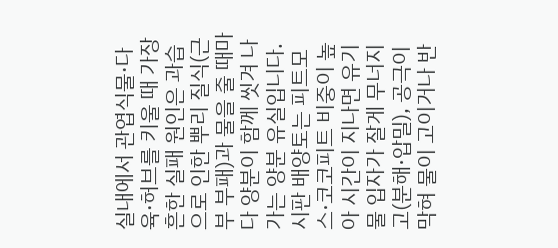실내에서 관엽식물·다육·허브를 키울 때 가장 흔한 실패 원인은 과습으로 인한 뿌리 질식(근부 부패)과 물을 줄 때마다 양분이 함께 씻겨 나가는 양분 유실입니다. 시판 배양토는 피트모스·코코피트 비중이 높아 시간이 지나면 유기물 입자가 잘게 무너지고(분해·압밀), 공극이 막혀 물이 고이거나 반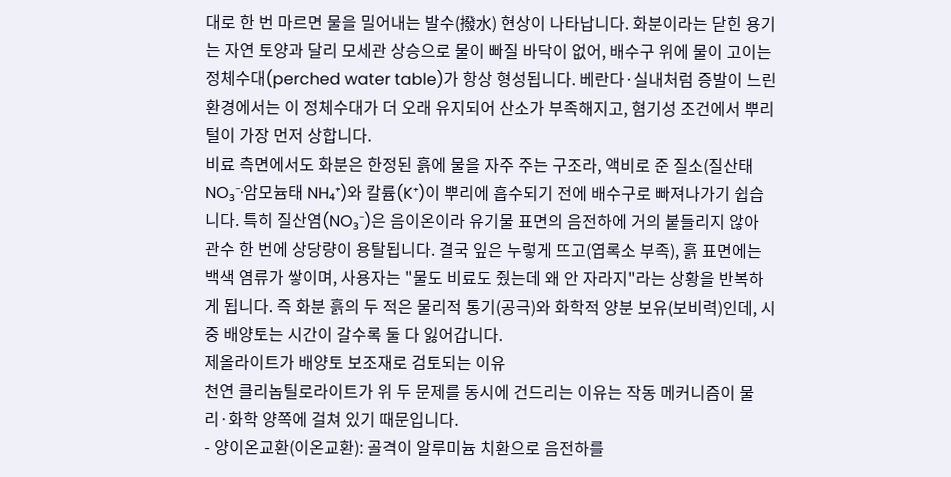대로 한 번 마르면 물을 밀어내는 발수(撥水) 현상이 나타납니다. 화분이라는 닫힌 용기는 자연 토양과 달리 모세관 상승으로 물이 빠질 바닥이 없어, 배수구 위에 물이 고이는 정체수대(perched water table)가 항상 형성됩니다. 베란다·실내처럼 증발이 느린 환경에서는 이 정체수대가 더 오래 유지되어 산소가 부족해지고, 혐기성 조건에서 뿌리털이 가장 먼저 상합니다.
비료 측면에서도 화분은 한정된 흙에 물을 자주 주는 구조라, 액비로 준 질소(질산태 NO₃⁻·암모늄태 NH₄⁺)와 칼륨(K⁺)이 뿌리에 흡수되기 전에 배수구로 빠져나가기 쉽습니다. 특히 질산염(NO₃⁻)은 음이온이라 유기물 표면의 음전하에 거의 붙들리지 않아 관수 한 번에 상당량이 용탈됩니다. 결국 잎은 누렇게 뜨고(엽록소 부족), 흙 표면에는 백색 염류가 쌓이며, 사용자는 "물도 비료도 줬는데 왜 안 자라지"라는 상황을 반복하게 됩니다. 즉 화분 흙의 두 적은 물리적 통기(공극)와 화학적 양분 보유(보비력)인데, 시중 배양토는 시간이 갈수록 둘 다 잃어갑니다.
제올라이트가 배양토 보조재로 검토되는 이유
천연 클리놉틸로라이트가 위 두 문제를 동시에 건드리는 이유는 작동 메커니즘이 물리·화학 양쪽에 걸쳐 있기 때문입니다.
- 양이온교환(이온교환): 골격이 알루미늄 치환으로 음전하를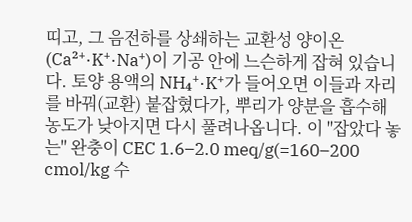띠고, 그 음전하를 상쇄하는 교환성 양이온(Ca²⁺·K⁺·Na⁺)이 기공 안에 느슨하게 잡혀 있습니다. 토양 용액의 NH₄⁺·K⁺가 들어오면 이들과 자리를 바꿔(교환) 붙잡혔다가, 뿌리가 양분을 흡수해 농도가 낮아지면 다시 풀려나옵니다. 이 "잡았다 놓는" 완충이 CEC 1.6–2.0 meq/g(=160–200 cmol/kg 수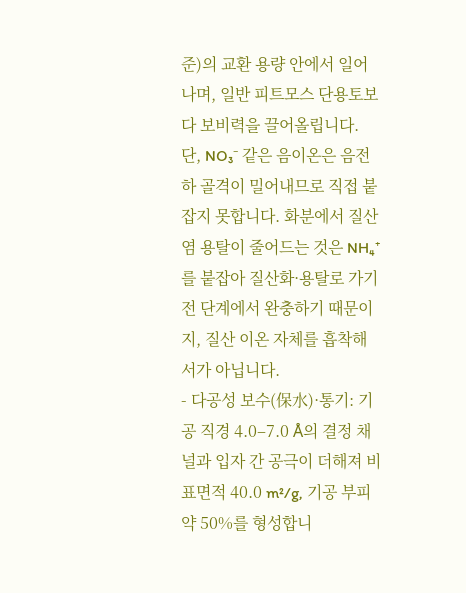준)의 교환 용량 안에서 일어나며, 일반 피트모스 단용토보다 보비력을 끌어올립니다. 단, NO₃⁻ 같은 음이온은 음전하 골격이 밀어내므로 직접 붙잡지 못합니다. 화분에서 질산염 용탈이 줄어드는 것은 NH₄⁺를 붙잡아 질산화·용탈로 가기 전 단계에서 완충하기 때문이지, 질산 이온 자체를 흡착해서가 아닙니다.
- 다공성 보수(保水)·통기: 기공 직경 4.0–7.0 Å의 결정 채널과 입자 간 공극이 더해져 비표면적 40.0 m²/g, 기공 부피 약 50%를 형성합니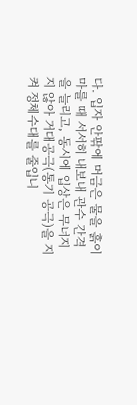다. 입자 안팎에 머금은 물을 흙이 마를 때 서서히 내보내 관수 간격을 늘리고, 동시에 입상은 무너지지 않아 거대공극(통기 공극)을 지켜 정체수대를 줄입니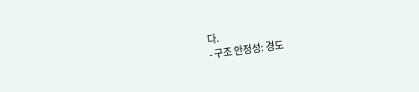다.
- 구조 안정성: 경도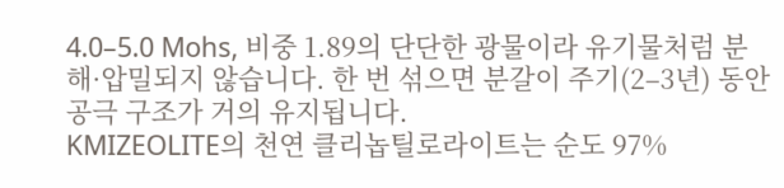4.0–5.0 Mohs, 비중 1.89의 단단한 광물이라 유기물처럼 분해·압밀되지 않습니다. 한 번 섞으면 분갈이 주기(2–3년) 동안 공극 구조가 거의 유지됩니다.
KMIZEOLITE의 천연 클리놉틸로라이트는 순도 97%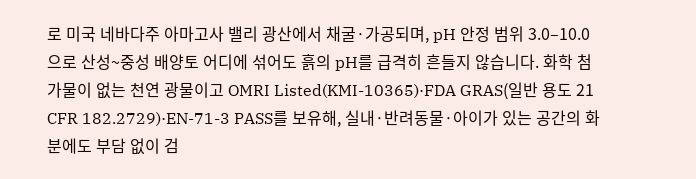로 미국 네바다주 아마고사 밸리 광산에서 채굴·가공되며, pH 안정 범위 3.0–10.0으로 산성~중성 배양토 어디에 섞어도 흙의 pH를 급격히 흔들지 않습니다. 화학 첨가물이 없는 천연 광물이고 OMRI Listed(KMI-10365)·FDA GRAS(일반 용도 21 CFR 182.2729)·EN-71-3 PASS를 보유해, 실내·반려동물·아이가 있는 공간의 화분에도 부담 없이 검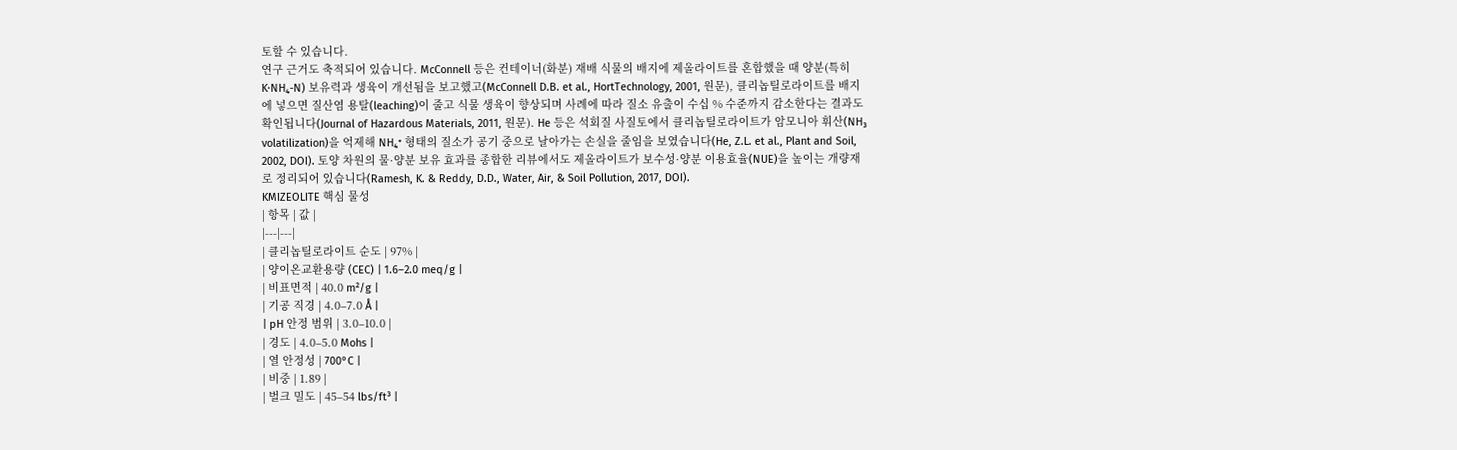토할 수 있습니다.
연구 근거도 축적되어 있습니다. McConnell 등은 컨테이너(화분) 재배 식물의 배지에 제올라이트를 혼합했을 때 양분(특히 K·NH₄-N) 보유력과 생육이 개선됨을 보고했고(McConnell D.B. et al., HortTechnology, 2001, 원문), 클리놉틸로라이트를 배지에 넣으면 질산염 용탈(leaching)이 줄고 식물 생육이 향상되며 사례에 따라 질소 유출이 수십 % 수준까지 감소한다는 결과도 확인됩니다(Journal of Hazardous Materials, 2011, 원문). He 등은 석회질 사질토에서 클리놉틸로라이트가 암모니아 휘산(NH₃ volatilization)을 억제해 NH₄⁺ 형태의 질소가 공기 중으로 날아가는 손실을 줄임을 보였습니다(He, Z.L. et al., Plant and Soil, 2002, DOI). 토양 차원의 물·양분 보유 효과를 종합한 리뷰에서도 제올라이트가 보수성·양분 이용효율(NUE)을 높이는 개량재로 정리되어 있습니다(Ramesh, K. & Reddy, D.D., Water, Air, & Soil Pollution, 2017, DOI).
KMIZEOLITE 핵심 물성
| 항목 | 값 |
|---|---|
| 클리놉틸로라이트 순도 | 97% |
| 양이온교환용량 (CEC) | 1.6–2.0 meq/g |
| 비표면적 | 40.0 m²/g |
| 기공 직경 | 4.0–7.0 Å |
| pH 안정 범위 | 3.0–10.0 |
| 경도 | 4.0–5.0 Mohs |
| 열 안정성 | 700°C |
| 비중 | 1.89 |
| 벌크 밀도 | 45–54 lbs/ft³ |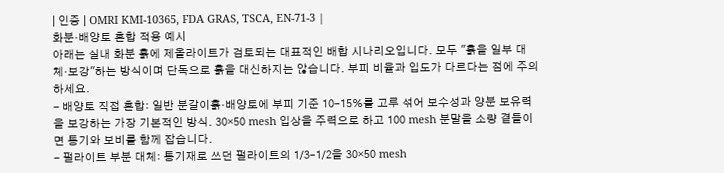| 인증 | OMRI KMI-10365, FDA GRAS, TSCA, EN-71-3 |
화분·배양토 혼합 적용 예시
아래는 실내 화분 흙에 제올라이트가 검토되는 대표적인 배합 시나리오입니다. 모두 "흙을 일부 대체·보강"하는 방식이며 단독으로 흙을 대신하지는 않습니다. 부피 비율과 입도가 다르다는 점에 주의하세요.
- 배양토 직접 혼합: 일반 분갈이흙·배양토에 부피 기준 10–15%를 고루 섞어 보수성과 양분 보유력을 보강하는 가장 기본적인 방식. 30×50 mesh 입상을 주력으로 하고 100 mesh 분말을 소량 곁들이면 통기와 보비를 함께 잡습니다.
- 펄라이트 부분 대체: 통기재로 쓰던 펄라이트의 1/3–1/2을 30×50 mesh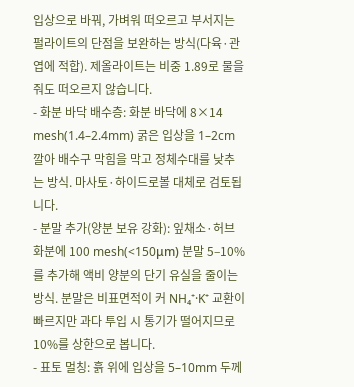입상으로 바꿔, 가벼워 떠오르고 부서지는 펄라이트의 단점을 보완하는 방식(다육·관엽에 적합). 제올라이트는 비중 1.89로 물을 줘도 떠오르지 않습니다.
- 화분 바닥 배수층: 화분 바닥에 8×14 mesh(1.4–2.4mm) 굵은 입상을 1–2cm 깔아 배수구 막힘을 막고 정체수대를 낮추는 방식. 마사토·하이드로볼 대체로 검토됩니다.
- 분말 추가(양분 보유 강화): 잎채소·허브 화분에 100 mesh(<150μm) 분말 5–10%를 추가해 액비 양분의 단기 유실을 줄이는 방식. 분말은 비표면적이 커 NH₄⁺·K⁺ 교환이 빠르지만 과다 투입 시 통기가 떨어지므로 10%를 상한으로 봅니다.
- 표토 멀칭: 흙 위에 입상을 5–10mm 두께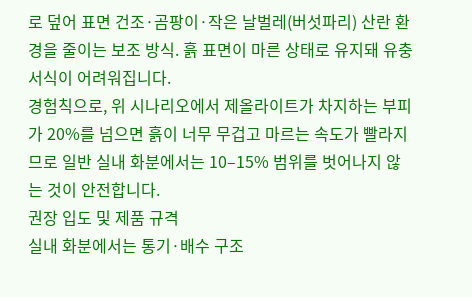로 덮어 표면 건조·곰팡이·작은 날벌레(버섯파리) 산란 환경을 줄이는 보조 방식. 흙 표면이 마른 상태로 유지돼 유충 서식이 어려워집니다.
경험칙으로, 위 시나리오에서 제올라이트가 차지하는 부피가 20%를 넘으면 흙이 너무 무겁고 마르는 속도가 빨라지므로 일반 실내 화분에서는 10–15% 범위를 벗어나지 않는 것이 안전합니다.
권장 입도 및 제품 규격
실내 화분에서는 통기·배수 구조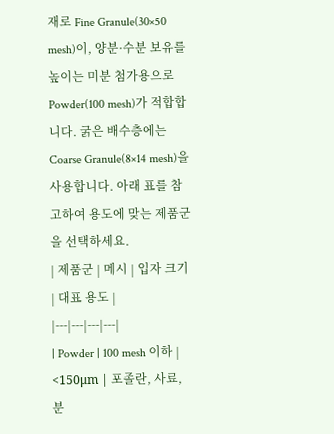재로 Fine Granule(30×50 mesh)이, 양분·수분 보유를 높이는 미분 첨가용으로 Powder(100 mesh)가 적합합니다. 굵은 배수층에는 Coarse Granule(8×14 mesh)을 사용합니다. 아래 표를 참고하여 용도에 맞는 제품군을 선택하세요.
| 제품군 | 메시 | 입자 크기 | 대표 용도 |
|---|---|---|---|
| Powder | 100 mesh 이하 | <150μm | 포졸란, 사료, 분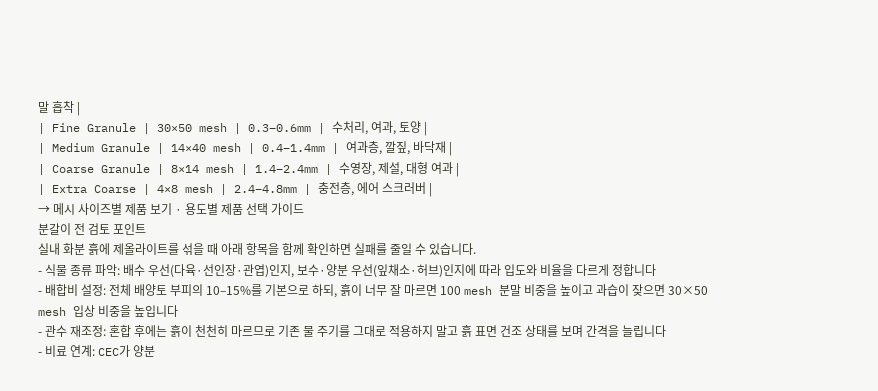말 흡착 |
| Fine Granule | 30×50 mesh | 0.3–0.6mm | 수처리, 여과, 토양 |
| Medium Granule | 14×40 mesh | 0.4–1.4mm | 여과층, 깔짚, 바닥재 |
| Coarse Granule | 8×14 mesh | 1.4–2.4mm | 수영장, 제설, 대형 여과 |
| Extra Coarse | 4×8 mesh | 2.4–4.8mm | 충전층, 에어 스크러버 |
→ 메시 사이즈별 제품 보기 · 용도별 제품 선택 가이드
분갈이 전 검토 포인트
실내 화분 흙에 제올라이트를 섞을 때 아래 항목을 함께 확인하면 실패를 줄일 수 있습니다.
- 식물 종류 파악: 배수 우선(다육·선인장·관엽)인지, 보수·양분 우선(잎채소·허브)인지에 따라 입도와 비율을 다르게 정합니다
- 배합비 설정: 전체 배양토 부피의 10–15%를 기본으로 하되, 흙이 너무 잘 마르면 100 mesh 분말 비중을 높이고 과습이 잦으면 30×50 mesh 입상 비중을 높입니다
- 관수 재조정: 혼합 후에는 흙이 천천히 마르므로 기존 물 주기를 그대로 적용하지 말고 흙 표면 건조 상태를 보며 간격을 늘립니다
- 비료 연계: CEC가 양분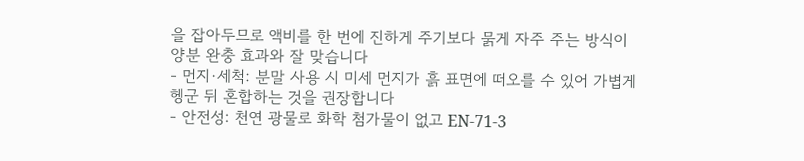을 잡아두므로 액비를 한 번에 진하게 주기보다 묽게 자주 주는 방식이 양분 완충 효과와 잘 맞습니다
- 먼지·세척: 분말 사용 시 미세 먼지가 흙 표면에 떠오를 수 있어 가볍게 헹군 뒤 혼합하는 것을 권장합니다
- 안전성: 천연 광물로 화학 첨가물이 없고 EN-71-3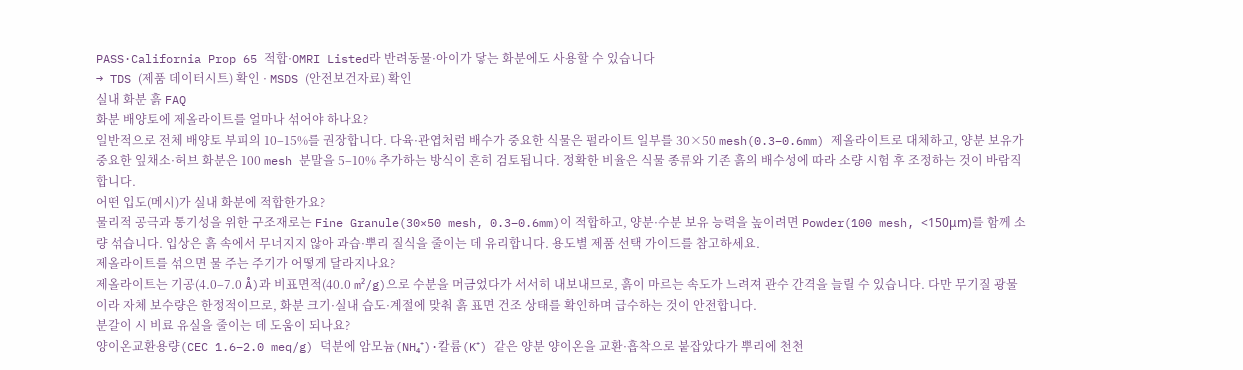PASS·California Prop 65 적합·OMRI Listed라 반려동물·아이가 닿는 화분에도 사용할 수 있습니다
→ TDS (제품 데이터시트) 확인 · MSDS (안전보건자료) 확인
실내 화분 흙 FAQ
화분 배양토에 제올라이트를 얼마나 섞어야 하나요?
일반적으로 전체 배양토 부피의 10–15%를 권장합니다. 다육·관엽처럼 배수가 중요한 식물은 펄라이트 일부를 30×50 mesh(0.3–0.6mm) 제올라이트로 대체하고, 양분 보유가 중요한 잎채소·허브 화분은 100 mesh 분말을 5–10% 추가하는 방식이 흔히 검토됩니다. 정확한 비율은 식물 종류와 기존 흙의 배수성에 따라 소량 시험 후 조정하는 것이 바람직합니다.
어떤 입도(메시)가 실내 화분에 적합한가요?
물리적 공극과 통기성을 위한 구조재로는 Fine Granule(30×50 mesh, 0.3–0.6mm)이 적합하고, 양분·수분 보유 능력을 높이려면 Powder(100 mesh, <150μm)를 함께 소량 섞습니다. 입상은 흙 속에서 무너지지 않아 과습·뿌리 질식을 줄이는 데 유리합니다. 용도별 제품 선택 가이드를 참고하세요.
제올라이트를 섞으면 물 주는 주기가 어떻게 달라지나요?
제올라이트는 기공(4.0–7.0 Å)과 비표면적(40.0 m²/g)으로 수분을 머금었다가 서서히 내보내므로, 흙이 마르는 속도가 느려져 관수 간격을 늘릴 수 있습니다. 다만 무기질 광물이라 자체 보수량은 한정적이므로, 화분 크기·실내 습도·계절에 맞춰 흙 표면 건조 상태를 확인하며 급수하는 것이 안전합니다.
분갈이 시 비료 유실을 줄이는 데 도움이 되나요?
양이온교환용량(CEC 1.6–2.0 meq/g) 덕분에 암모늄(NH₄⁺)·칼륨(K⁺) 같은 양분 양이온을 교환·흡착으로 붙잡았다가 뿌리에 천천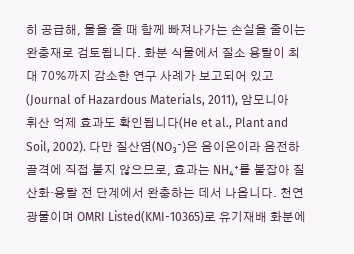히 공급해, 물을 줄 때 함께 빠져나가는 손실을 줄이는 완충재로 검토됩니다. 화분 식물에서 질소 용탈이 최대 70%까지 감소한 연구 사례가 보고되어 있고(Journal of Hazardous Materials, 2011), 암모니아 휘산 억제 효과도 확인됩니다(He et al., Plant and Soil, 2002). 다만 질산염(NO₃⁻)은 음이온이라 음전하 골격에 직접 붙지 않으므로, 효과는 NH₄⁺를 붙잡아 질산화·용탈 전 단계에서 완충하는 데서 나옵니다. 천연 광물이며 OMRI Listed(KMI-10365)로 유기재배 화분에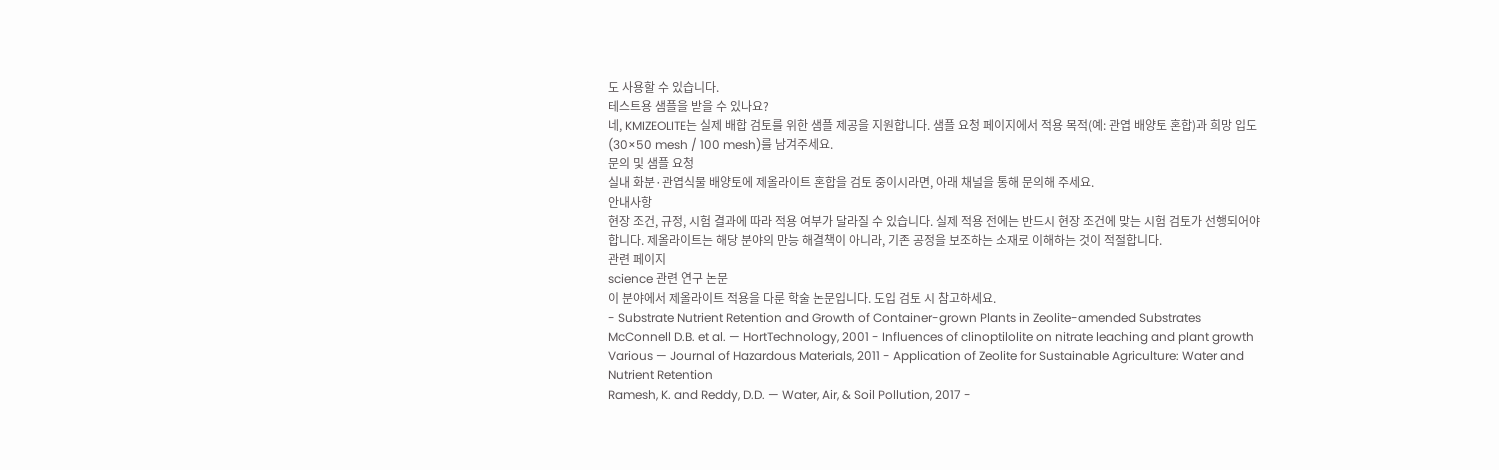도 사용할 수 있습니다.
테스트용 샘플을 받을 수 있나요?
네, KMIZEOLITE는 실제 배합 검토를 위한 샘플 제공을 지원합니다. 샘플 요청 페이지에서 적용 목적(예: 관엽 배양토 혼합)과 희망 입도(30×50 mesh / 100 mesh)를 남겨주세요.
문의 및 샘플 요청
실내 화분·관엽식물 배양토에 제올라이트 혼합을 검토 중이시라면, 아래 채널을 통해 문의해 주세요.
안내사항
현장 조건, 규정, 시험 결과에 따라 적용 여부가 달라질 수 있습니다. 실제 적용 전에는 반드시 현장 조건에 맞는 시험 검토가 선행되어야 합니다. 제올라이트는 해당 분야의 만능 해결책이 아니라, 기존 공정을 보조하는 소재로 이해하는 것이 적절합니다.
관련 페이지
science 관련 연구 논문
이 분야에서 제올라이트 적용을 다룬 학술 논문입니다. 도입 검토 시 참고하세요.
- Substrate Nutrient Retention and Growth of Container-grown Plants in Zeolite-amended Substrates
McConnell D.B. et al. — HortTechnology, 2001 - Influences of clinoptilolite on nitrate leaching and plant growth
Various — Journal of Hazardous Materials, 2011 - Application of Zeolite for Sustainable Agriculture: Water and Nutrient Retention
Ramesh, K. and Reddy, D.D. — Water, Air, & Soil Pollution, 2017 -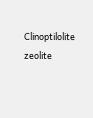Clinoptilolite zeolite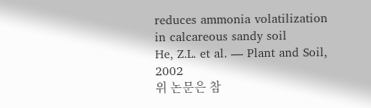reduces ammonia volatilization in calcareous sandy soil
He, Z.L. et al. — Plant and Soil, 2002
위 논문은 참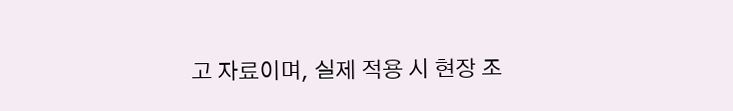고 자료이며, 실제 적용 시 현장 조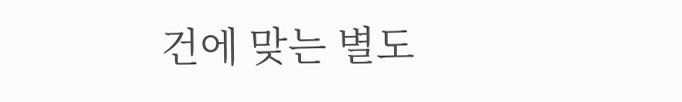건에 맞는 별도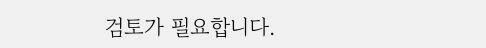검토가 필요합니다.